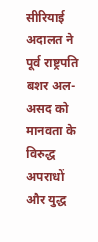सीरियाई अदालत ने पूर्व राष्ट्रपति बशर अल-असद को मानवता के विरुद्ध अपराधों और युद्ध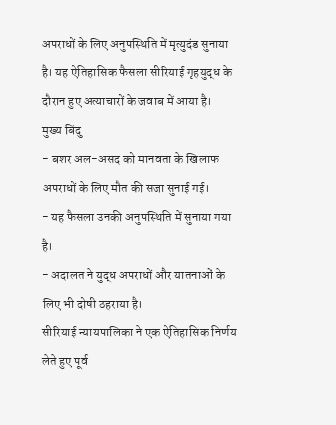अपराधों के लिए अनुपस्थिति में मृत्युदंड सुनाया है। यह ऐतिहासिक फैसला सीरियाई गृहयुद्ध के दौरान हुए अत्याचारों के जवाब में आया है।
मुख्य बिंदु
- बशर अल-असद को मानवता के खिलाफ अपराधों के लिए मौत की सजा सुनाई गई।
- यह फैसला उनकी अनुपस्थिति में सुनाया गया है।
- अदालत ने युद्ध अपराधों और यातनाओं के लिए भी दोषी ठहराया है।
सीरियाई न्यायपालिका ने एक ऐतिहासिक निर्णय लेते हुए पूर्व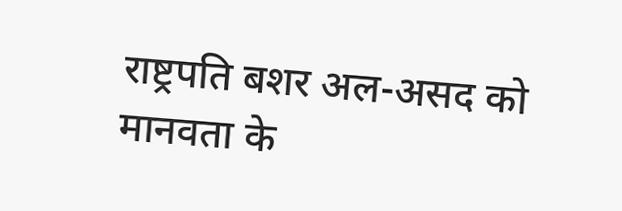राष्ट्रपति बशर अल-असद को मानवता के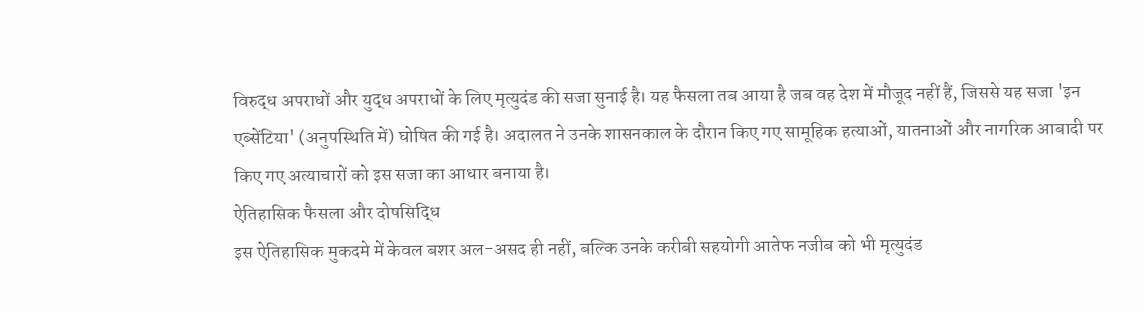विरुद्ध अपराधों और युद्ध अपराधों के लिए मृत्युदंड की सजा सुनाई है। यह फैसला तब आया है जब वह देश में मौजूद नहीं हैं, जिससे यह सजा 'इन एब्सेंटिया' (अनुपस्थिति में) घोषित की गई है। अदालत ने उनके शासनकाल के दौरान किए गए सामूहिक हत्याओं, यातनाओं और नागरिक आबादी पर किए गए अत्याचारों को इस सजा का आधार बनाया है।
ऐतिहासिक फैसला और दोषसिद्धि
इस ऐतिहासिक मुकदमे में केवल बशर अल-असद ही नहीं, बल्कि उनके करीबी सहयोगी आतेफ नजीब को भी मृत्युदंड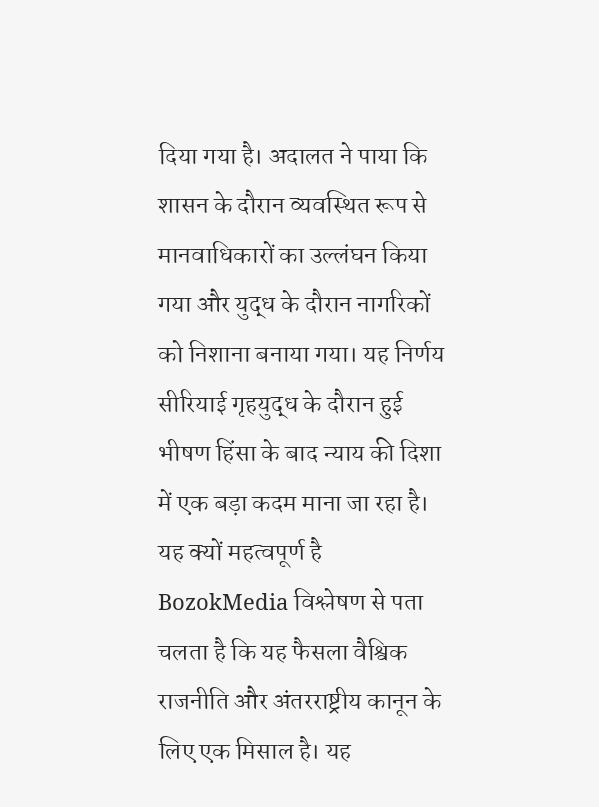दिया गया है। अदालत ने पाया कि शासन के दौरान व्यवस्थित रूप से मानवाधिकारों का उल्लंघन किया गया और युद्ध के दौरान नागरिकों को निशाना बनाया गया। यह निर्णय सीरियाई गृहयुद्ध के दौरान हुई भीषण हिंसा के बाद न्याय की दिशा में एक बड़ा कदम माना जा रहा है।
यह क्यों महत्वपूर्ण है
BozokMedia विश्लेषण से पता चलता है कि यह फैसला वैश्विक राजनीति और अंतरराष्ट्रीय कानून के लिए एक मिसाल है। यह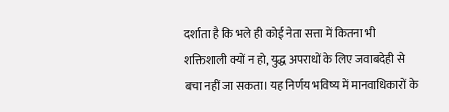दर्शाता है कि भले ही कोई नेता सत्ता में कितना भी शक्तिशाली क्यों न हो, युद्ध अपराधों के लिए जवाबदेही से बचा नहीं जा सकता। यह निर्णय भविष्य में मानवाधिकारों के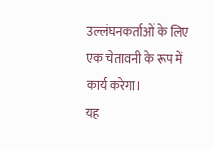उल्लंघनकर्ताओं के लिए एक चेतावनी के रूप में कार्य करेगा।
यह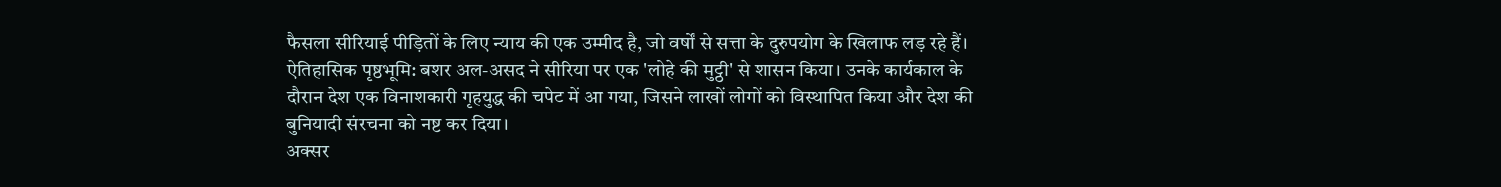फैसला सीरियाई पीड़ितों के लिए न्याय की एक उम्मीद है, जो वर्षों से सत्ता के दुरुपयोग के खिलाफ लड़ रहे हैं।
ऐतिहासिक पृष्ठभूमि: बशर अल-असद ने सीरिया पर एक 'लोहे की मुट्ठी' से शासन किया। उनके कार्यकाल के दौरान देश एक विनाशकारी गृहयुद्ध की चपेट में आ गया, जिसने लाखों लोगों को विस्थापित किया और देश की बुनियादी संरचना को नष्ट कर दिया।
अक्सर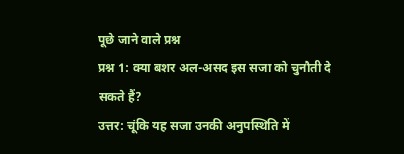पूछे जाने वाले प्रश्न
प्रश्न 1: क्या बशर अल-असद इस सजा को चुनौती दे सकते हैं?
उत्तर: चूंकि यह सजा उनकी अनुपस्थिति में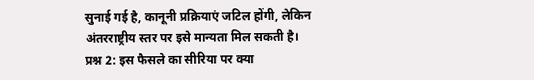सुनाई गई है, कानूनी प्रक्रियाएं जटिल होंगी, लेकिन अंतरराष्ट्रीय स्तर पर इसे मान्यता मिल सकती है।
प्रश्न 2: इस फैसले का सीरिया पर क्या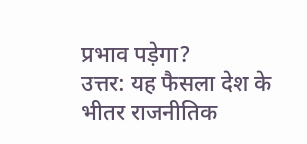प्रभाव पड़ेगा?
उत्तर: यह फैसला देश के भीतर राजनीतिक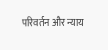परिवर्तन और न्याय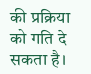की प्रक्रिया को गति दे सकता है।